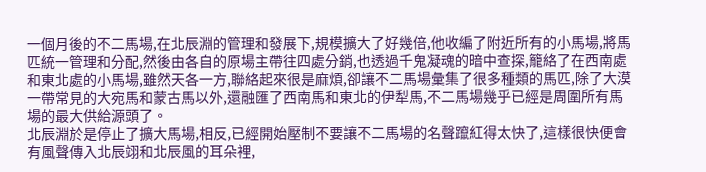一個月後的不二馬場,在北辰淵的管理和發展下,規模擴大了好幾倍,他收編了附近所有的小馬場,將馬匹統一管理和分配,然後由各自的原場主帶往四處分銷,也透過千鬼凝魂的暗中查探,籠絡了在西南處和東北處的小馬場,雖然天各一方,聯絡起來很是麻煩,卻讓不二馬場彙集了很多種類的馬匹,除了大漠一帶常見的大宛馬和蒙古馬以外,還融匯了西南馬和東北的伊犁馬,不二馬場幾乎已經是周圍所有馬場的最大供給源頭了。
北辰淵於是停止了擴大馬場,相反,已經開始壓制不要讓不二馬場的名聲躥紅得太快了,這樣很快便會有風聲傳入北辰翊和北辰風的耳朵裡,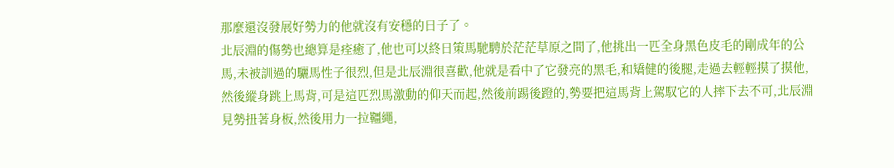那麼還沒發展好勢力的他就沒有安穩的日子了。
北辰淵的傷勢也總算是痊癒了,他也可以終日策馬馳騁於茫茫草原之間了,他挑出一匹全身黑色皮毛的剛成年的公馬,未被訓過的驪馬性子很烈,但是北辰淵很喜歡,他就是看中了它發亮的黑毛,和矯健的後腿,走過去輕輕摸了摸他,然後縱身跳上馬背,可是這匹烈馬激動的仰天而起,然後前踢後蹬的,勢要把這馬背上駕馭它的人摔下去不可,北辰淵見勢扭著身板,然後用力一拉韁繩,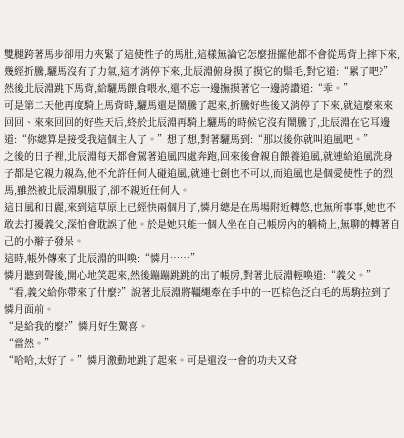雙腿跨著馬步卻用力夾緊了這使性子的馬肚,這樣無論它怎麼扭擺他都不會從馬背上摔下來,幾經折騰,驪馬沒有了力氣,這才消停下來,北辰淵俯身摸了摸它的鬃毛,對它道:“累了吧?”
然後北辰淵跳下馬背,給驪馬餵食喂水,還不忘一邊撫摸著它一邊誇讚道:“乖。”
可是第二天他再度騎上馬背時,驪馬還是鬧騰了起來,折騰好些後又消停了下來,就這麼來來回回、來來回回的好些天后,終於北辰淵再騎上驪馬的時候它沒有鬧騰了,北辰淵在它耳邊道:“你總算是接受我這個主人了。”想了想,對著驪馬到:“那以後你就叫追風吧。”
之後的日子裡,北辰淵每天都會駕著追風四處奔跑,回來後會親自餵養追風,就連給追風洗身子都是它親力親為,他不允許任何人碰追風,就連七劍也不可以,而追風也是個愛使性子的烈馬,雖然被北辰淵馴服了,卻不親近任何人。
這日風和日麗,來到這草原上已經快兩個月了,憐月總是在馬場附近轉悠,也無所事事,她也不敢去打擾義父,深怕會耽誤了他。於是她只能一個人坐在自己帳房內的躺椅上,無聊的轉著自己的小辮子發呆。
這時,帳外傳來了北辰淵的叫喚:“憐月……”
憐月聽到聲後,開心地笑起來,然後蹦蹦跳跳的出了帳房,對著北辰淵輕喚道:“義父。”
“看,義父給你帶來了什麼?”說著北辰淵將韁繩牽在手中的一匹棕色泛白毛的馬駒拉到了憐月面前。
“是給我的麼?”憐月好生驚喜。
“當然。”
“哈哈,太好了。”憐月激動地跳了起來。可是還沒一會的功夫又耷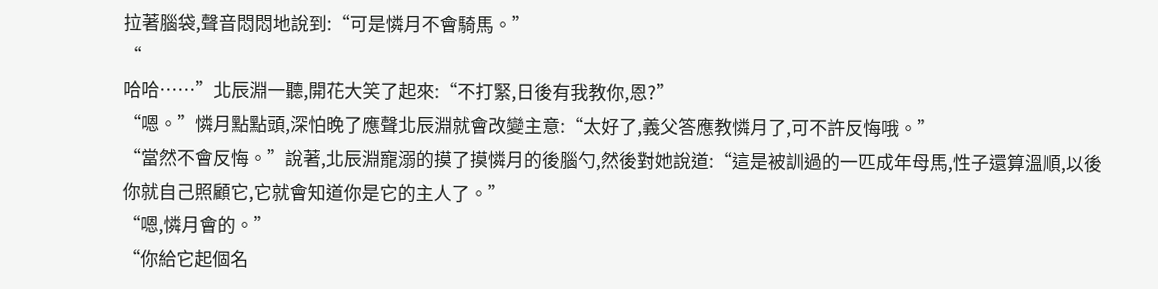拉著腦袋,聲音悶悶地說到:“可是憐月不會騎馬。”
“
哈哈……”北辰淵一聽,開花大笑了起來:“不打緊,日後有我教你,恩?”
“嗯。”憐月點點頭,深怕晚了應聲北辰淵就會改變主意:“太好了,義父答應教憐月了,可不許反悔哦。”
“當然不會反悔。”說著,北辰淵寵溺的摸了摸憐月的後腦勺,然後對她說道:“這是被訓過的一匹成年母馬,性子還算溫順,以後你就自己照顧它,它就會知道你是它的主人了。”
“嗯,憐月會的。”
“你給它起個名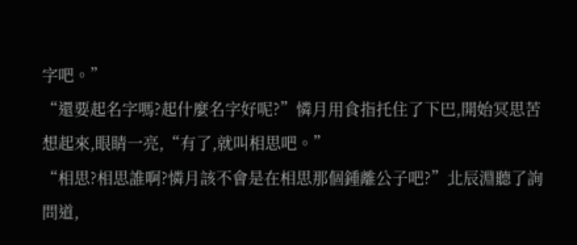字吧。”
“還要起名字嗎?起什麼名字好呢?”憐月用食指托住了下巴,開始冥思苦想起來,眼睛一亮,“有了,就叫相思吧。”
“相思?相思誰啊?憐月該不會是在相思那個鍾離公子吧?”北辰淵聽了詢問道,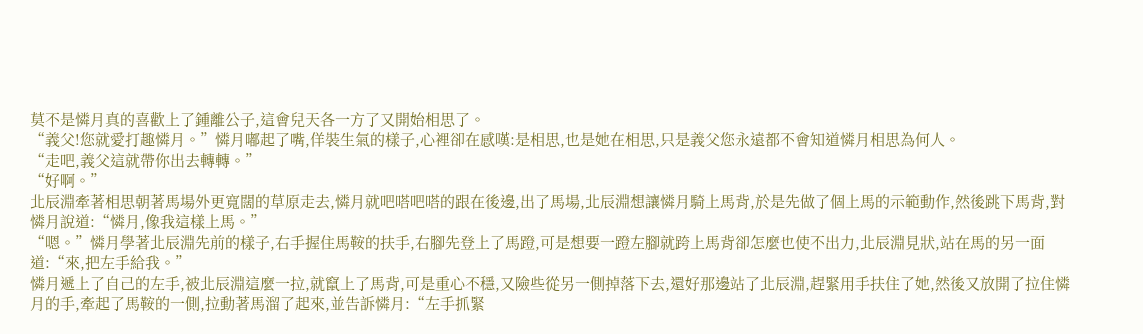莫不是憐月真的喜歡上了鍾離公子,這會兒天各一方了又開始相思了。
“義父!您就愛打趣憐月。”憐月嘟起了嘴,佯裝生氣的樣子,心裡卻在感嘆:是相思,也是她在相思,只是義父您永遠都不會知道憐月相思為何人。
“走吧,義父這就帶你出去轉轉。”
“好啊。”
北辰淵牽著相思朝著馬場外更寬闊的草原走去,憐月就吧嗒吧嗒的跟在後邊,出了馬場,北辰淵想讓憐月騎上馬背,於是先做了個上馬的示範動作,然後跳下馬背,對憐月說道:“憐月,像我這樣上馬。”
“嗯。”憐月學著北辰淵先前的樣子,右手握住馬鞍的扶手,右腳先登上了馬蹬,可是想要一蹬左腳就跨上馬背卻怎麼也使不出力,北辰淵見狀,站在馬的另一面道:“來,把左手給我。”
憐月遞上了自己的左手,被北辰淵這麼一拉,就竄上了馬背,可是重心不穩,又險些從另一側掉落下去,還好那邊站了北辰淵,趕緊用手扶住了她,然後又放開了拉住憐月的手,牽起了馬鞍的一側,拉動著馬溜了起來,並告訴憐月:“左手抓緊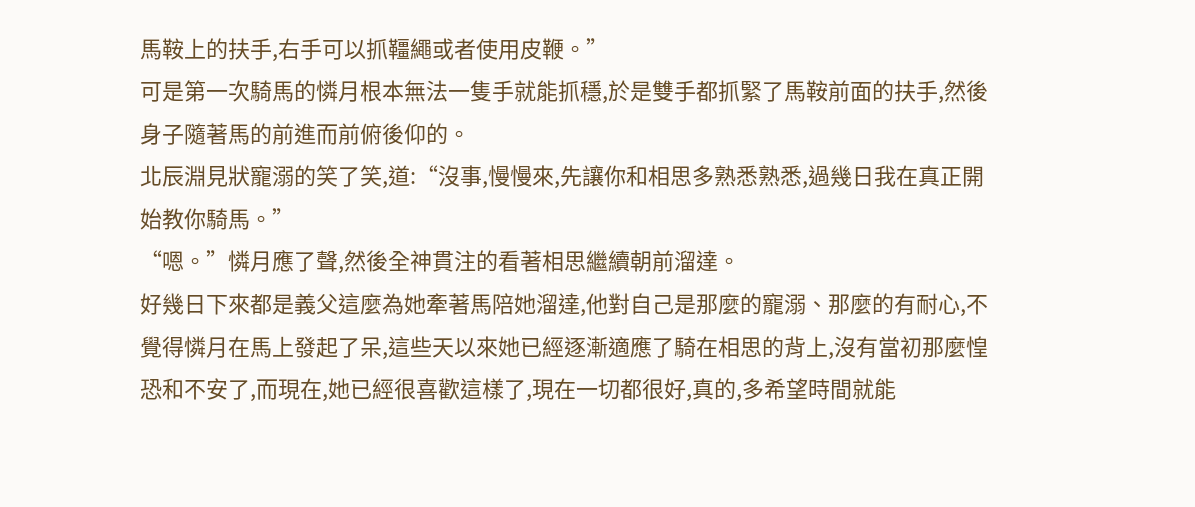馬鞍上的扶手,右手可以抓韁繩或者使用皮鞭。”
可是第一次騎馬的憐月根本無法一隻手就能抓穩,於是雙手都抓緊了馬鞍前面的扶手,然後身子隨著馬的前進而前俯後仰的。
北辰淵見狀寵溺的笑了笑,道:“沒事,慢慢來,先讓你和相思多熟悉熟悉,過幾日我在真正開始教你騎馬。”
“嗯。”憐月應了聲,然後全神貫注的看著相思繼續朝前溜達。
好幾日下來都是義父這麼為她牽著馬陪她溜達,他對自己是那麼的寵溺、那麼的有耐心,不覺得憐月在馬上發起了呆,這些天以來她已經逐漸適應了騎在相思的背上,沒有當初那麼惶恐和不安了,而現在,她已經很喜歡這樣了,現在一切都很好,真的,多希望時間就能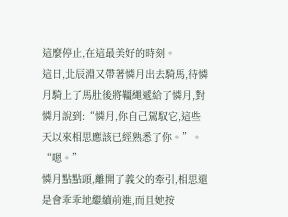這麼停止,在這最美好的時刻。
這日,北辰淵又帶著憐月出去騎馬,待憐月騎上了馬肚後將韁繩遞給了憐月,對憐月說到:“憐月,你自己駕馭它,這些天以來相思應該已經熟悉了你。”。
“嗯。”
憐月點點頭,離開了義父的牽引,相思還是會乖乖地繼續前進,而且她按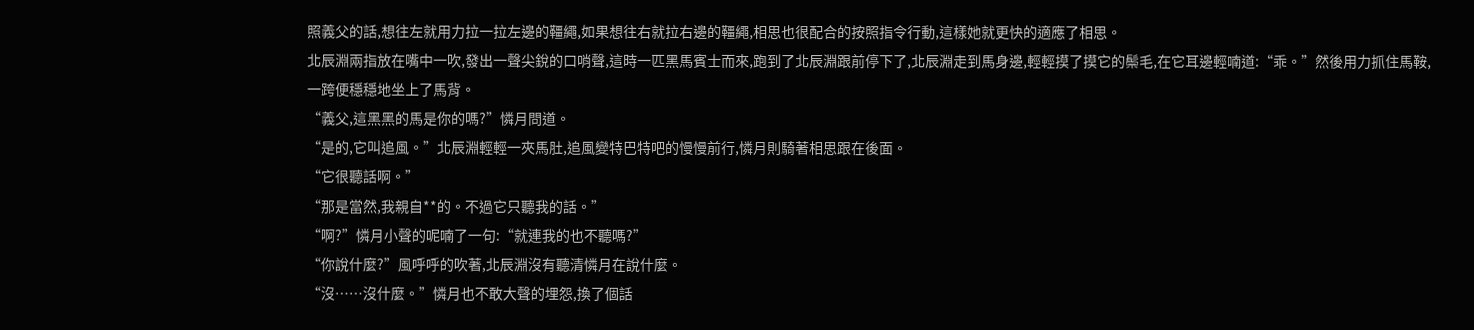照義父的話,想往左就用力拉一拉左邊的韁繩,如果想往右就拉右邊的韁繩,相思也很配合的按照指令行動,這樣她就更快的適應了相思。
北辰淵兩指放在嘴中一吹,發出一聲尖銳的口哨聲,這時一匹黑馬賓士而來,跑到了北辰淵跟前停下了,北辰淵走到馬身邊,輕輕摸了摸它的鬃毛,在它耳邊輕喃道:“乖。”然後用力抓住馬鞍,一跨便穩穩地坐上了馬背。
“義父,這黑黑的馬是你的嗎?”憐月問道。
“是的,它叫追風。”北辰淵輕輕一夾馬肚,追風變特巴特吧的慢慢前行,憐月則騎著相思跟在後面。
“它很聽話啊。”
“那是當然,我親自**的。不過它只聽我的話。”
“啊?”憐月小聲的呢喃了一句:“就連我的也不聽嗎?”
“你說什麼?”風呼呼的吹著,北辰淵沒有聽清憐月在說什麼。
“沒……沒什麼。”憐月也不敢大聲的埋怨,換了個話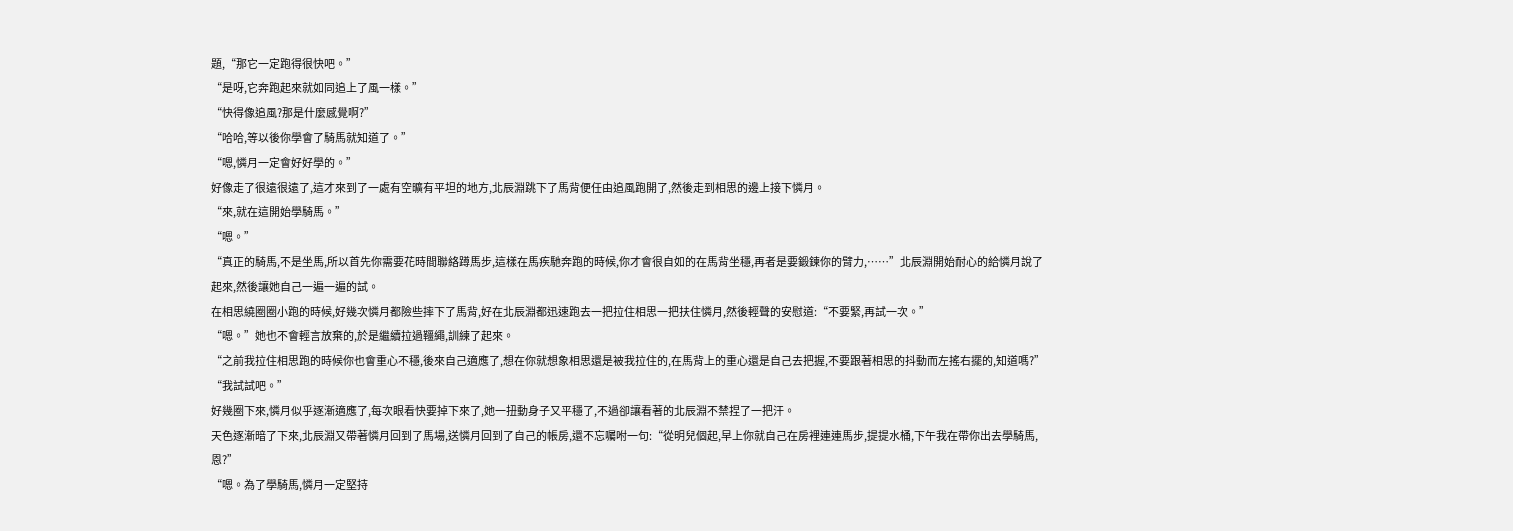題,“那它一定跑得很快吧。”
“是呀,它奔跑起來就如同追上了風一樣。”
“快得像追風?那是什麼感覺啊?”
“哈哈,等以後你學會了騎馬就知道了。”
“嗯,憐月一定會好好學的。”
好像走了很遠很遠了,這才來到了一處有空曠有平坦的地方,北辰淵跳下了馬背便任由追風跑開了,然後走到相思的邊上接下憐月。
“來,就在這開始學騎馬。”
“嗯。”
“真正的騎馬,不是坐馬,所以首先你需要花時間聯絡蹲馬步,這樣在馬疾馳奔跑的時候,你才會很自如的在馬背坐穩,再者是要鍛鍊你的臂力,……”北辰淵開始耐心的給憐月說了起來,然後讓她自己一遍一遍的試。
在相思繞圈圈小跑的時候,好幾次憐月都險些摔下了馬背,好在北辰淵都迅速跑去一把拉住相思一把扶住憐月,然後輕聲的安慰道:“不要緊,再試一次。”
“嗯。”她也不會輕言放棄的,於是繼續拉過韁繩,訓練了起來。
“之前我拉住相思跑的時候你也會重心不穩,後來自己適應了,想在你就想象相思還是被我拉住的,在馬背上的重心還是自己去把握,不要跟著相思的抖動而左搖右擺的,知道嗎?”
“我試試吧。”
好幾圈下來,憐月似乎逐漸適應了,每次眼看快要掉下來了,她一扭動身子又平穩了,不過卻讓看著的北辰淵不禁捏了一把汗。
天色逐漸暗了下來,北辰淵又帶著憐月回到了馬場,送憐月回到了自己的帳房,還不忘囑咐一句:“從明兒個起,早上你就自己在房裡連連馬步,提提水桶,下午我在帶你出去學騎馬,恩?”
“嗯。為了學騎馬,憐月一定堅持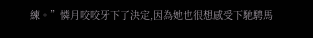練。”憐月咬咬牙下了決定,因為她也很想感受下馳騁馬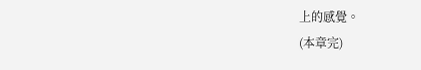上的感覺。
(本章完)